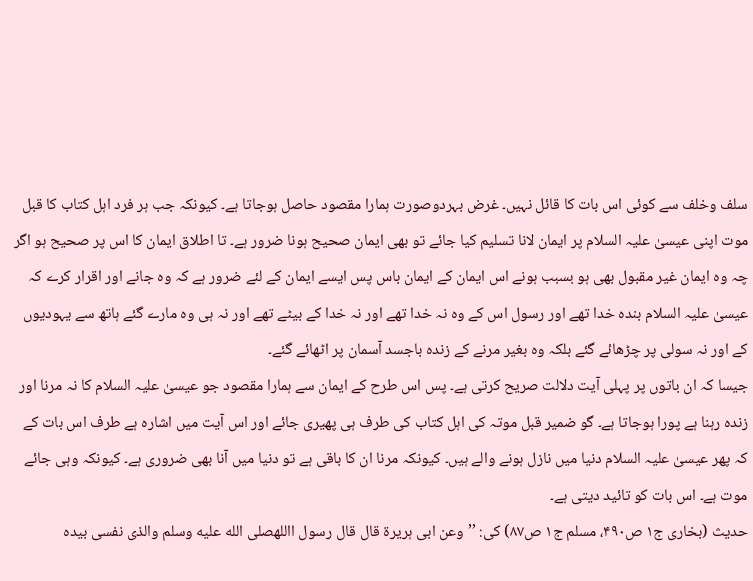سلف وخلف سے کوئی اس بات کا قائل نہیں۔ غرض بہردوصورت ہمارا مقصود حاصل ہوجاتا ہے۔ کیونکہ جب ہر فرد اہل کتاب کا قبل موت اپنی عیسیٰ علیہ السلام پر ایمان لانا تسلیم کیا جائے تو بھی ایمان صحیح ہونا ضرور ہے۔ تا اطلاق ایمان کا اس پر صحیح ہو اگر چہ وہ ایمان غیر مقبول بھی ہو بسبب ہونے اس ایمان کے ایمان باس پس ایسے ایمان کے لئے ضرور ہے کہ وہ جانے اور اقرار کرے کہ عیسیٰ علیہ السلام بندہ خدا تھے اور رسول اس کے وہ نہ خدا تھے اور نہ خدا کے بیٹے تھے اور نہ ہی وہ مارے گئے ہاتھ سے یہودیوں کے اور نہ سولی پر چڑھائے گئے بلکہ وہ بغیر مرنے کے زندہ باجسد آسمان پر اٹھائے گئے۔
جیسا کہ ان باتوں پر پہلی آیت دلالت صریح کرتی ہے۔ پس اس طرح کے ایمان سے ہمارا مقصود جو عیسیٰ علیہ السلام کا نہ مرنا اور زندہ رہنا ہے پورا ہوجاتا ہے۔ گو ضمیر قبل موتہ کی اہل کتاب کی طرف ہی پھیری جائے اور اس آیت میں اشارہ ہے طرف اس بات کے کہ پھر عیسیٰ علیہ السلام دنیا میں نازل ہونے والے ہیں۔ کیونکہ مرنا ان کا باقی ہے تو دنیا میں آنا بھی ضروری ہے۔ کیونکہ وہی جائے موت ہے۔ اس بات کو تائید دیتی ہے۔
حدیث (بخاری ج۱ ص۴۹۰، مسلم ج۱ ص۸۷) کی: ’’وعن ابی ہریرۃ قال قال رسول االلهصلى الله عليه وسلم والذی نفسی بیدہ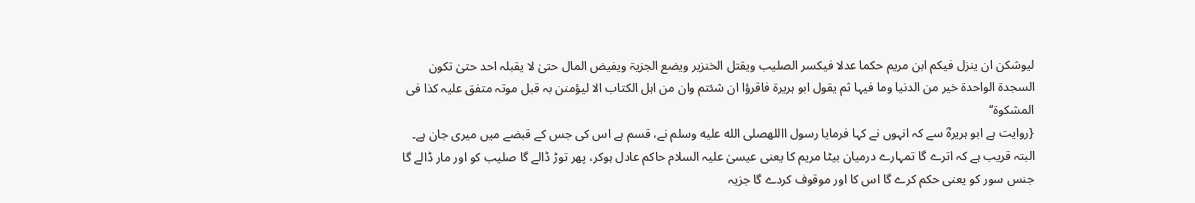لیوشکن ان ینزل فیکم ابن مریم حکما عدلا فیکسر الصلیب ویقتل الخنزیر ویضع الجزیۃ ویفیض المال حتیٰ لا یقبلہ احد حتیٰ تکون السجدۃ الواحدۃ خیر من الدنیا وما فیہا ثم یقول ابو ہریرۃ فاقرؤا ان شئتم وان من اہل الکتاب الا لیؤمنن بہ قبل موتہ متفق علیہ کذا فی المشکوۃ‘‘
{روایت ہے ابو ہریرہؓ سے کہ انہوں نے کہا فرمایا رسول االلهصلى الله عليه وسلم نے، قسم ہے اس کی جس کے قبضے میں میری جان ہے۔ البتہ قریب ہے کہ اترے گا تمہارے درمیان بیٹا مریم کا یعنی عیسیٰ علیہ السلام حاکم عادل ہوکر، پھر توڑ ڈالے گا صلیب کو اور مار ڈالے گا جنس سور کو یعنی حکم کرے گا اس کا اور موقوف کردے گا جزیہ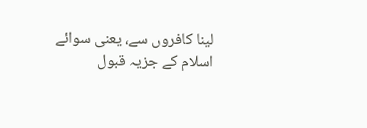لینا کافروں سے، یعنی سوائے اسلام کے جزیہ قبول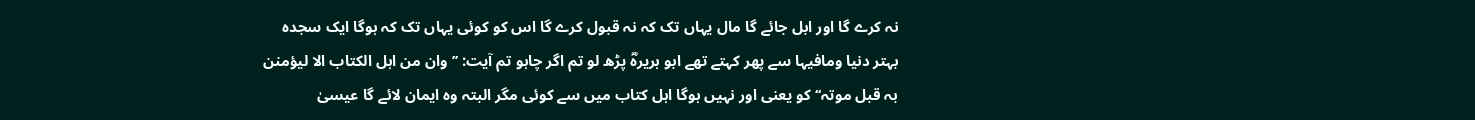نہ کرے گا اور ابل جائے گا مال یہاں تک کہ نہ قبول کرے گا اس کو کوئی یہاں تک کہ ہوگا ایک سجدہ بہتر دنیا ومافیہا سے پھر کہتے تھے ابو ہریرہؓ پڑھ لو تم اگر چاہو تم آیت: ’’وان من اہل الکتاب الا لیؤمنن بہ قبل موتہ‘‘ کو یعنی اور نہیں ہوگا اہل کتاب میں سے کوئی مگر البتہ وہ ایمان لائے گا عیسیٰ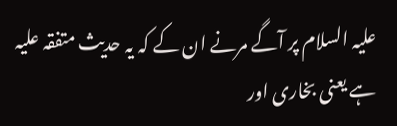علیہ السلام پر آگے مرنے ان کے کہ یہ حدیث متفقہ علیہ ہے یعنی بخاری اور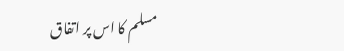مسلم کا اس پر اتفاق